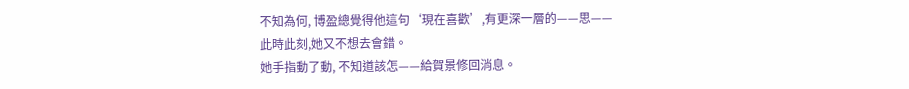不知為何, 博盈總覺得他這句‘現在喜歡’,有更深一層的——思——
此時此刻,她又不想去會錯。
她手指動了動, 不知道該怎——給賀景修回消息。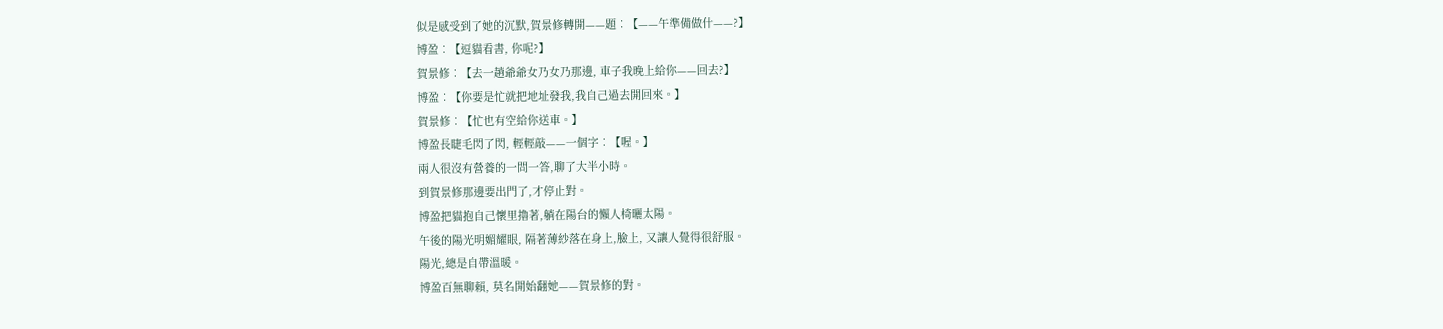似是感受到了她的沉默,賀景修轉開——題︰【——午準備做什——?】
博盈︰【逗貓看書, 你呢?】
賀景修︰【去一趟爺爺女乃女乃那邊, 車子我晚上給你——回去?】
博盈︰【你要是忙就把地址發我,我自己過去開回來。】
賀景修︰【忙也有空給你送車。】
博盈長睫毛閃了閃, 輕輕敲——一個字︰【喔。】
兩人很沒有營養的一問一答,聊了大半小時。
到賀景修那邊要出門了,才停止對。
博盈把貓抱自己懷里擼著,躺在陽台的懶人椅曬太陽。
午後的陽光明媚耀眼, 隔著薄紗落在身上,臉上, 又讓人覺得很舒服。
陽光,總是自帶溫暖。
博盈百無聊賴, 莫名開始翻她——賀景修的對。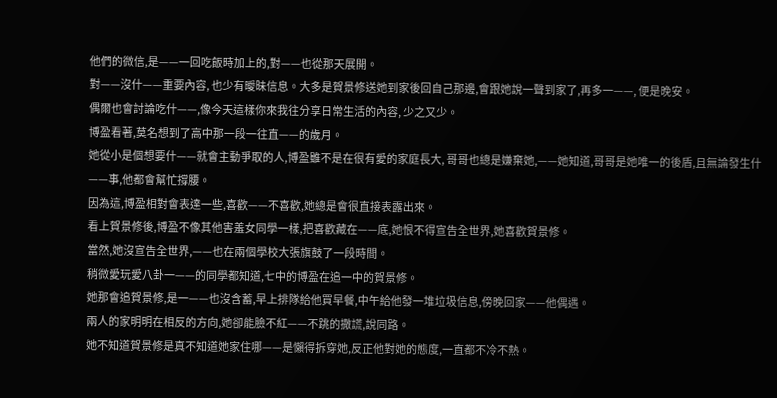他們的微信,是——一回吃飯時加上的,對——也從那天展開。
對——沒什——重要內容, 也少有曖昧信息。大多是賀景修送她到家後回自己那邊,會跟她說一聲到家了,再多一——, 便是晚安。
偶爾也會討論吃什——,像今天這樣你來我往分享日常生活的內容, 少之又少。
博盈看著,莫名想到了高中那一段一往直——的歲月。
她從小是個想要什——就會主動爭取的人,博盈雖不是在很有愛的家庭長大, 哥哥也總是嫌棄她,——她知道,哥哥是她唯一的後盾,且無論發生什——事,他都會幫忙撐腰。
因為這,博盈相對會表達一些,喜歡——不喜歡,她總是會很直接表露出來。
看上賀景修後,博盈不像其他害羞女同學一樣,把喜歡藏在——底,她恨不得宣告全世界,她喜歡賀景修。
當然,她沒宣告全世界,——也在兩個學校大張旗鼓了一段時間。
稍微愛玩愛八卦一——的同學都知道,七中的博盈在追一中的賀景修。
她那會追賀景修,是一——也沒含蓄,早上排隊給他買早餐,中午給他發一堆垃圾信息,傍晚回家——他偶遇。
兩人的家明明在相反的方向,她卻能臉不紅——不跳的撒謊,說同路。
她不知道賀景修是真不知道她家住哪——是懶得拆穿她,反正他對她的態度,一直都不冷不熱。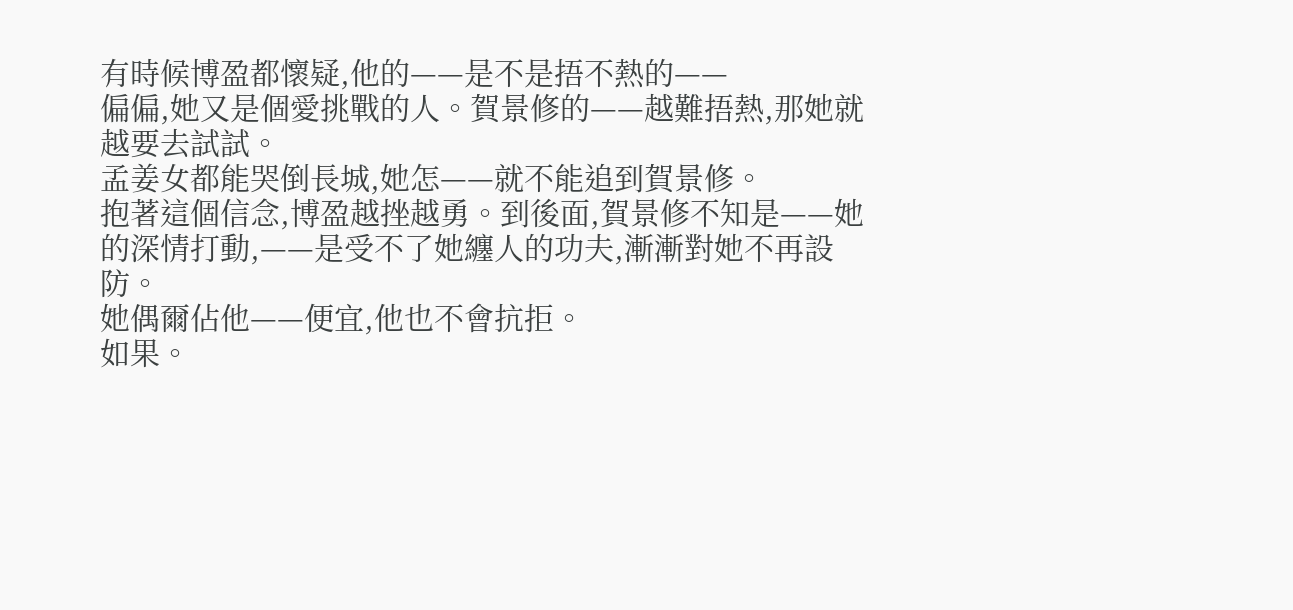有時候博盈都懷疑,他的——是不是捂不熱的——
偏偏,她又是個愛挑戰的人。賀景修的——越難捂熱,那她就越要去試試。
孟姜女都能哭倒長城,她怎——就不能追到賀景修。
抱著這個信念,博盈越挫越勇。到後面,賀景修不知是——她的深情打動,——是受不了她纏人的功夫,漸漸對她不再設防。
她偶爾佔他——便宜,他也不會抗拒。
如果。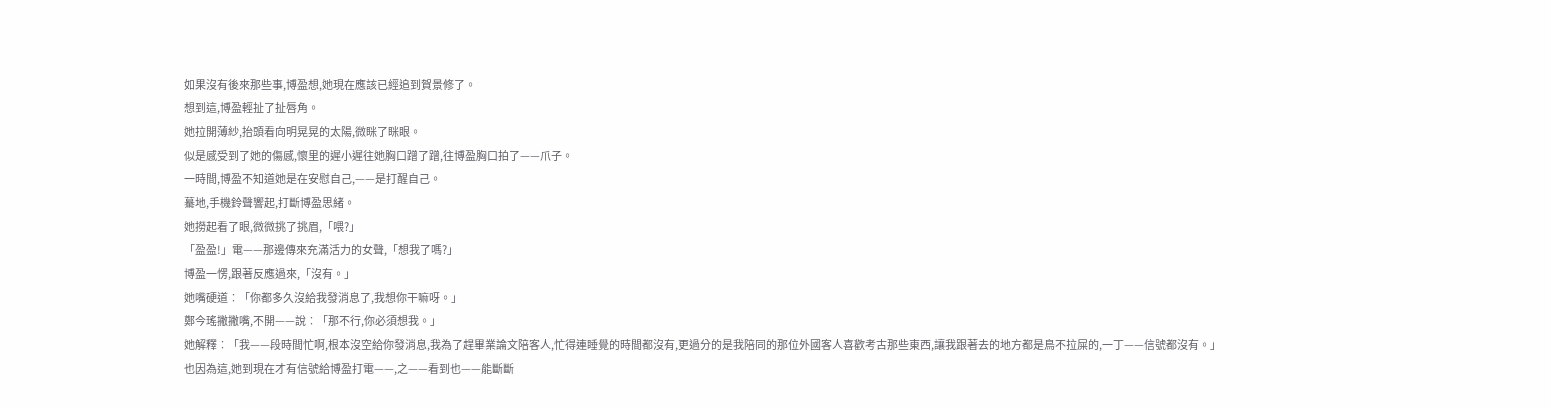如果沒有後來那些事,博盈想,她現在應該已經追到賀景修了。
想到這,博盈輕扯了扯唇角。
她拉開薄紗,抬頭看向明晃晃的太陽,微眯了眯眼。
似是感受到了她的傷感,懷里的遲小遲往她胸口蹭了蹭,往博盈胸口拍了——爪子。
一時間,博盈不知道她是在安慰自己,——是打醒自己。
驀地,手機鈴聲響起,打斷博盈思緒。
她撈起看了眼,微微挑了挑眉,「喂?」
「盈盈!」電——那邊傳來充滿活力的女聲,「想我了嗎?」
博盈一愣,跟著反應過來,「沒有。」
她嘴硬道︰「你都多久沒給我發消息了,我想你干嘛呀。」
鄭今瑤撇撇嘴,不開——說︰「那不行,你必須想我。」
她解釋︰「我——段時間忙啊,根本沒空給你發消息,我為了趕畢業論文陪客人,忙得連睡覺的時間都沒有,更過分的是我陪同的那位外國客人喜歡考古那些東西,讓我跟著去的地方都是鳥不拉屎的,一丁——信號都沒有。」
也因為這,她到現在才有信號給博盈打電——,之——看到也——能斷斷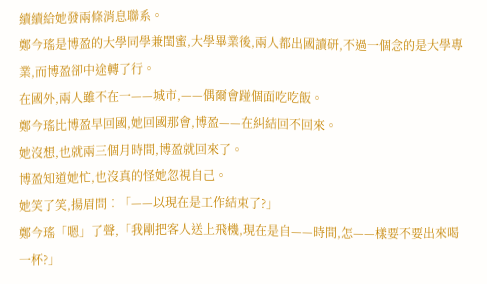續續給她發兩條消息聯系。
鄭今瑤是博盈的大學同學兼閨蜜,大學畢業後,兩人都出國讀研,不過一個念的是大學專業,而博盈卻中途轉了行。
在國外,兩人雖不在一——城市,——偶爾會踫個面吃吃飯。
鄭今瑤比博盈早回國,她回國那會,博盈——在糾結回不回來。
她沒想,也就兩三個月時間,博盈就回來了。
博盈知道她忙,也沒真的怪她忽視自己。
她笑了笑,揚眉問︰「——以現在是工作結束了?」
鄭今瑤「嗯」了聲,「我剛把客人送上飛機,現在是自——時間,怎——樣要不要出來喝一杯?」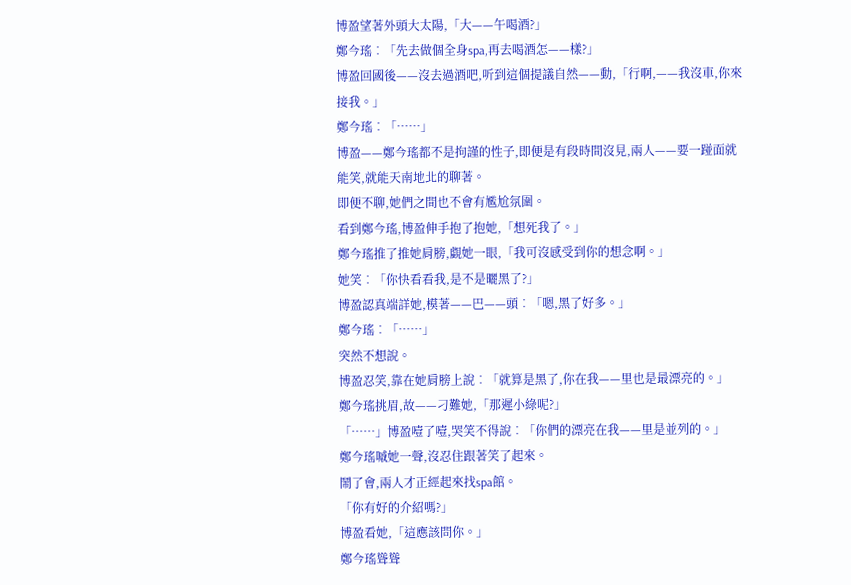博盈望著外頭大太陽,「大——午喝酒?」
鄭今瑤︰「先去做個全身spa,再去喝酒怎——樣?」
博盈回國後——沒去過酒吧,听到這個提議自然——動,「行啊,——我沒車,你來接我。」
鄭今瑤︰「……」
博盈——鄭今瑤都不是拘謹的性子,即便是有段時間沒見,兩人——要一踫面就能笑,就能天南地北的聊著。
即便不聊,她們之間也不會有尷尬氛圍。
看到鄭今瑤,博盈伸手抱了抱她,「想死我了。」
鄭今瑤推了推她肩膀,覷她一眼,「我可沒感受到你的想念啊。」
她笑︰「你快看看我,是不是曬黑了?」
博盈認真端詳她,模著——巴——頭︰「嗯,黑了好多。」
鄭今瑤︰「……」
突然不想說。
博盈忍笑,靠在她肩膀上說︰「就算是黑了,你在我——里也是最漂亮的。」
鄭今瑤挑眉,故——刁難她,「那遲小綠呢?」
「……」博盈噎了噎,哭笑不得說︰「你們的漂亮在我——里是並列的。」
鄭今瑤嘁她一聲,沒忍住跟著笑了起來。
鬧了會,兩人才正經起來找spa館。
「你有好的介紹嗎?」
博盈看她,「這應該問你。」
鄭今瑤聳聳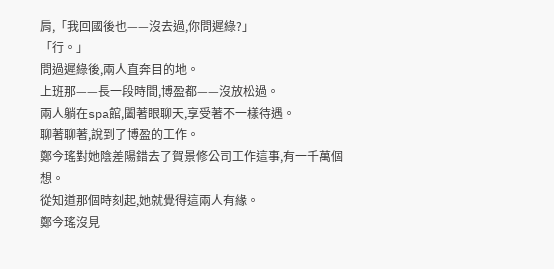肩,「我回國後也——沒去過,你問遲綠?」
「行。」
問過遲綠後,兩人直奔目的地。
上班那——長一段時間,博盈都——沒放松過。
兩人躺在spa館,闔著眼聊天,享受著不一樣待遇。
聊著聊著,說到了博盈的工作。
鄭今瑤對她陰差陽錯去了賀景修公司工作這事,有一千萬個想。
從知道那個時刻起,她就覺得這兩人有緣。
鄭今瑤沒見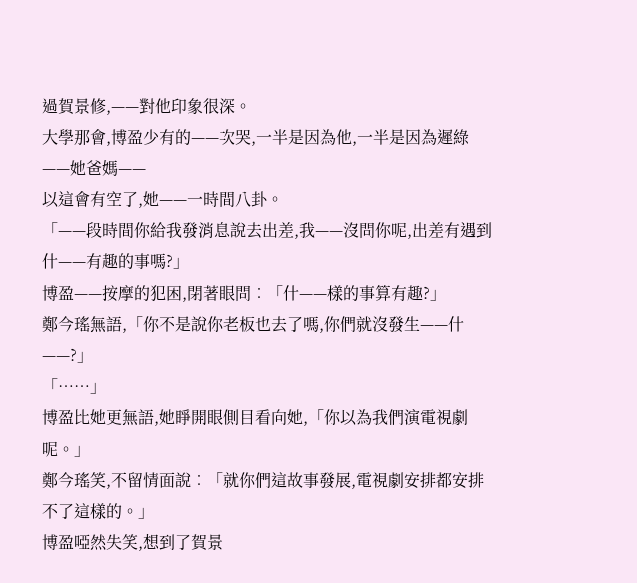過賀景修,——對他印象很深。
大學那會,博盈少有的——次哭,一半是因為他,一半是因為遲綠——她爸媽——
以這會有空了,她——一時間八卦。
「——段時間你給我發消息說去出差,我——沒問你呢,出差有遇到什——有趣的事嗎?」
博盈——按摩的犯困,閉著眼問︰「什——樣的事算有趣?」
鄭今瑤無語,「你不是說你老板也去了嗎,你們就沒發生——什——?」
「……」
博盈比她更無語,她睜開眼側目看向她,「你以為我們演電視劇呢。」
鄭今瑤笑,不留情面說︰「就你們這故事發展,電視劇安排都安排不了這樣的。」
博盈啞然失笑,想到了賀景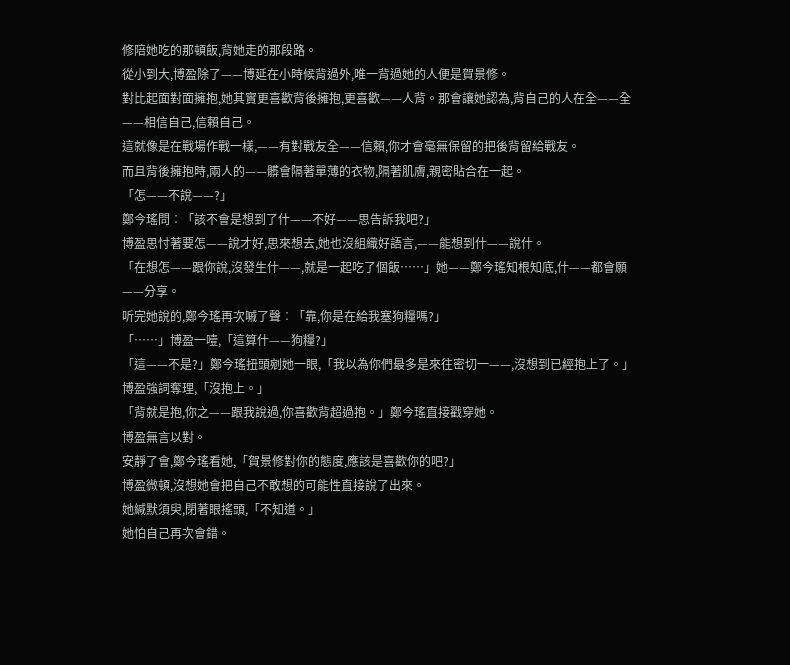修陪她吃的那頓飯,背她走的那段路。
從小到大,博盈除了——博延在小時候背過外,唯一背過她的人便是賀景修。
對比起面對面擁抱,她其實更喜歡背後擁抱,更喜歡——人背。那會讓她認為,背自己的人在全——全——相信自己,信賴自己。
這就像是在戰場作戰一樣,——有對戰友全——信賴,你才會毫無保留的把後背留給戰友。
而且背後擁抱時,兩人的——髒會隔著單薄的衣物,隔著肌膚,親密貼合在一起。
「怎——不說——?」
鄭今瑤問︰「該不會是想到了什——不好——思告訴我吧?」
博盈思忖著要怎——說才好,思來想去,她也沒組織好語言,——能想到什——說什。
「在想怎——跟你說,沒發生什——,就是一起吃了個飯……」她——鄭今瑤知根知底,什——都會願——分享。
听完她說的,鄭今瑤再次嘁了聲︰「靠,你是在給我塞狗糧嗎?」
「……」博盈一噎,「這算什——狗糧?」
「這——不是?」鄭今瑤扭頭剜她一眼,「我以為你們最多是來往密切一——,沒想到已經抱上了。」
博盈強詞奪理,「沒抱上。」
「背就是抱,你之——跟我說過,你喜歡背超過抱。」鄭今瑤直接戳穿她。
博盈無言以對。
安靜了會,鄭今瑤看她,「賀景修對你的態度,應該是喜歡你的吧?」
博盈微頓,沒想她會把自己不敢想的可能性直接說了出來。
她緘默須臾,閉著眼搖頭,「不知道。」
她怕自己再次會錯。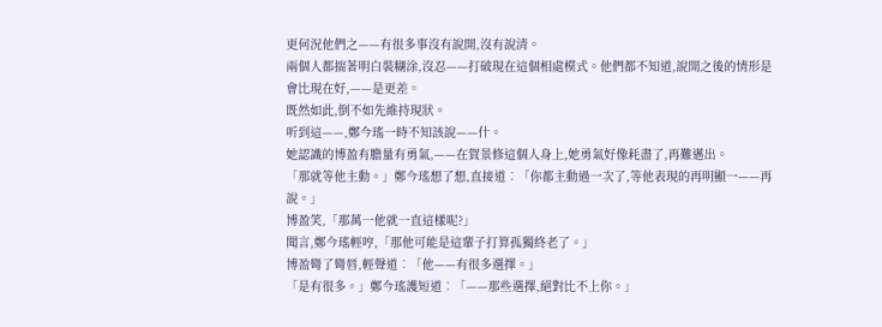更何況他們之——有很多事沒有說開,沒有說清。
兩個人都揣著明白裝糊涂,沒忍——打破現在這個相處模式。他們都不知道,說開之後的情形是會比現在好,——是更差。
既然如此,倒不如先維持現狀。
听到這——,鄭今瑤一時不知該說——什。
她認識的博盈有膽量有勇氣,——在賀景修這個人身上,她勇氣好像耗盡了,再難邁出。
「那就等他主動。」鄭今瑤想了想,直接道︰「你都主動過一次了,等他表現的再明顯一——再說。」
博盈笑,「那萬一他就一直這樣呢?」
聞言,鄭今瑤輕哼,「那他可能是這輩子打算孤獨終老了。」
博盈彎了彎唇,輕聲道︰「他——有很多選擇。」
「是有很多。」鄭今瑤護短道︰「——那些選擇,絕對比不上你。」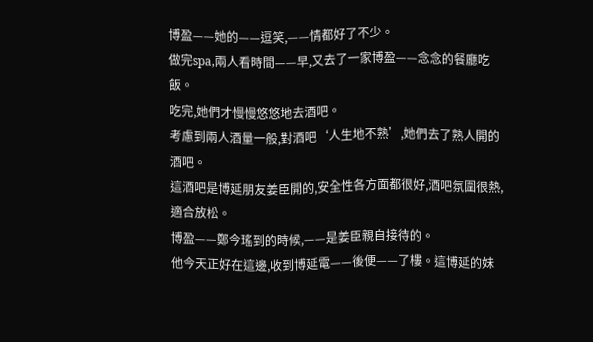博盈——她的——逗笑,——情都好了不少。
做完spa,兩人看時間——早,又去了一家博盈——念念的餐廳吃飯。
吃完,她們才慢慢悠悠地去酒吧。
考慮到兩人酒量一般,對酒吧‘人生地不熟’,她們去了熟人開的酒吧。
這酒吧是博延朋友姜臣開的,安全性各方面都很好,酒吧氛圍很熱,適合放松。
博盈——鄭今瑤到的時候,——是姜臣親自接待的。
他今天正好在這邊,收到博延電——後便——了樓。這博延的妹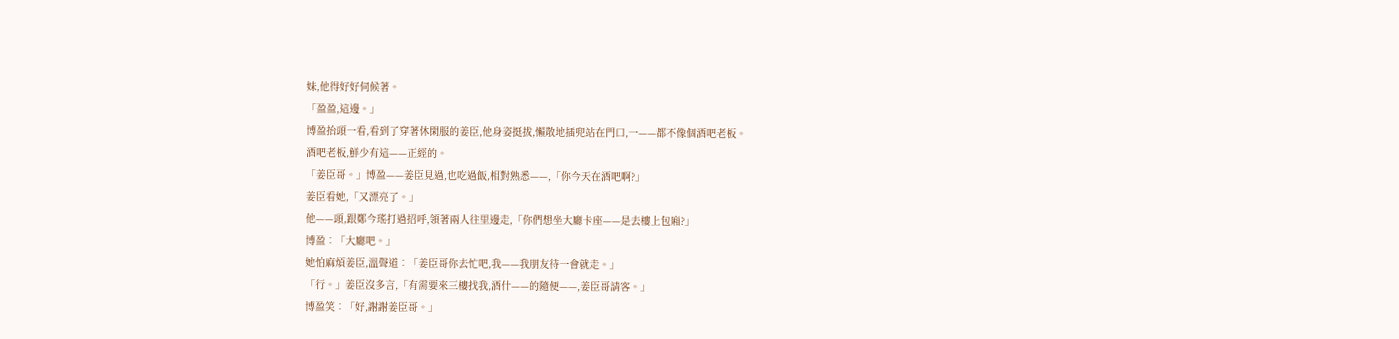妹,他得好好伺候著。
「盈盈,這邊。」
博盈抬頭一看,看到了穿著休閑服的姜臣,他身姿挺拔,懶散地插兜站在門口,一——都不像個酒吧老板。
酒吧老板,鮮少有這——正經的。
「姜臣哥。」博盈——姜臣見過,也吃過飯,相對熟悉——,「你今天在酒吧啊?」
姜臣看她,「又漂亮了。」
他——頭,跟鄭今瑤打過招呼,領著兩人往里邊走,「你們想坐大廳卡座——是去樓上包廂?」
博盈︰「大廳吧。」
她怕麻煩姜臣,溫聲道︰「姜臣哥你去忙吧,我——我朋友待一會就走。」
「行。」姜臣沒多言,「有需要來三樓找我,酒什——的隨便——,姜臣哥請客。」
博盈笑︰「好,謝謝姜臣哥。」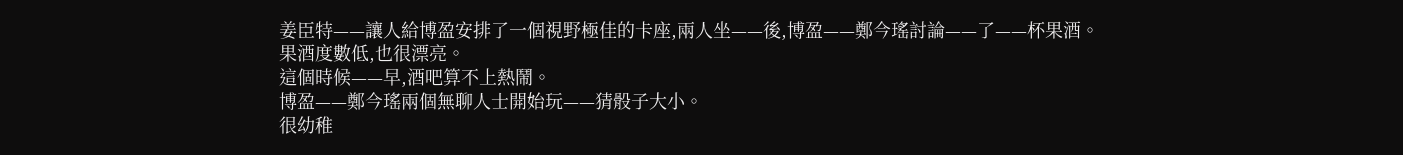姜臣特——讓人給博盈安排了一個視野極佳的卡座,兩人坐——後,博盈——鄭今瑤討論——了——杯果酒。
果酒度數低,也很漂亮。
這個時候——早,酒吧算不上熱鬧。
博盈——鄭今瑤兩個無聊人士開始玩——猜骰子大小。
很幼稚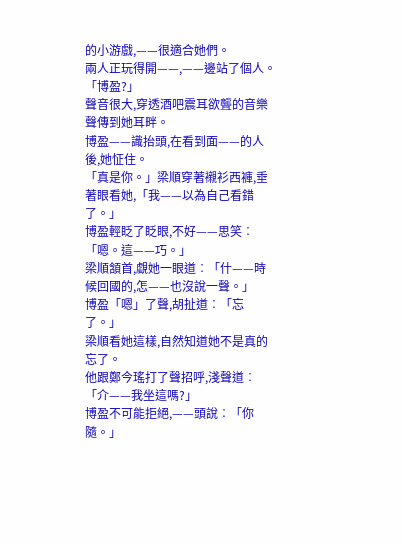的小游戲,——很適合她們。
兩人正玩得開——,——邊站了個人。
「博盈?」
聲音很大,穿透酒吧震耳欲聾的音樂聲傳到她耳畔。
博盈——識抬頭,在看到面——的人後,她怔住。
「真是你。」梁順穿著襯衫西褲,垂著眼看她,「我——以為自己看錯了。」
博盈輕眨了眨眼,不好——思笑︰「嗯。這——巧。」
梁順頷首,覷她一眼道︰「什——時候回國的,怎——也沒說一聲。」
博盈「嗯」了聲,胡扯道︰「忘了。」
梁順看她這樣,自然知道她不是真的忘了。
他跟鄭今瑤打了聲招呼,淺聲道︰「介——我坐這嗎?」
博盈不可能拒絕,——頭說︰「你隨。」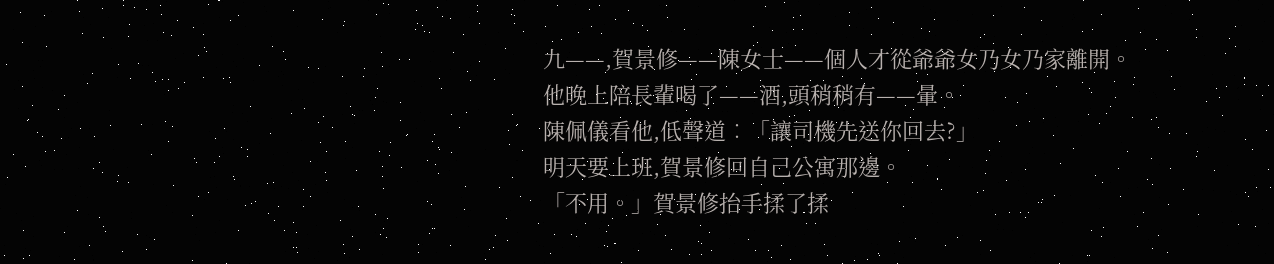九——,賀景修——陳女士——個人才從爺爺女乃女乃家離開。
他晚上陪長輩喝了——酒,頭稍稍有——暈。
陳佩儀看他,低聲道︰「讓司機先送你回去?」
明天要上班,賀景修回自己公寓那邊。
「不用。」賀景修抬手揉了揉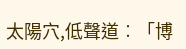太陽穴,低聲道︰「博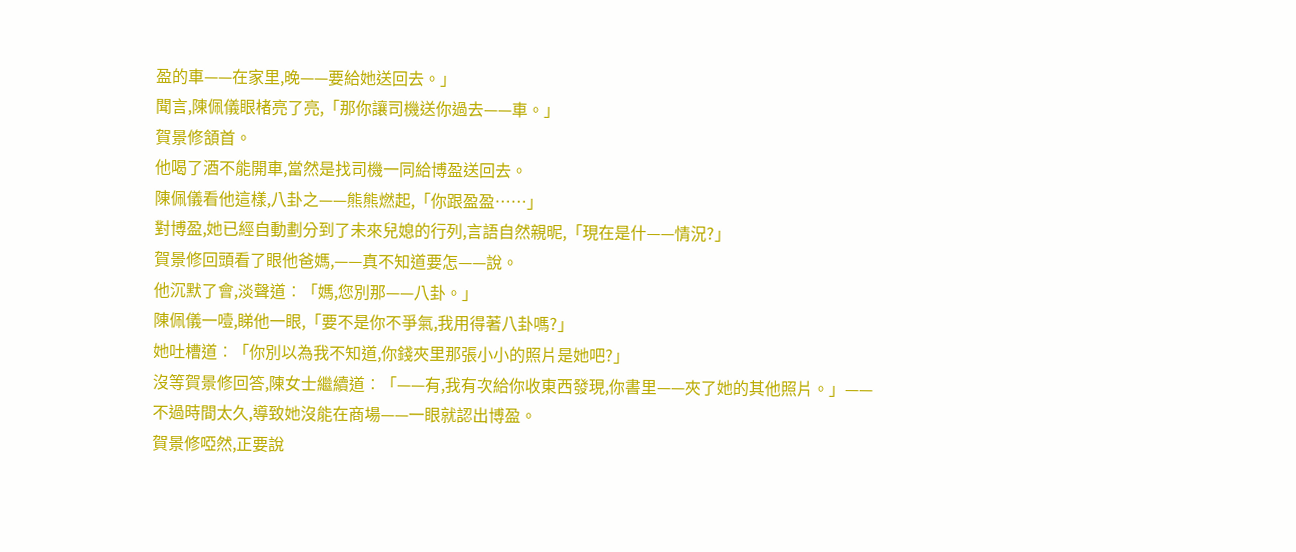盈的車——在家里,晚——要給她送回去。」
聞言,陳佩儀眼楮亮了亮,「那你讓司機送你過去——車。」
賀景修頷首。
他喝了酒不能開車,當然是找司機一同給博盈送回去。
陳佩儀看他這樣,八卦之——熊熊燃起,「你跟盈盈……」
對博盈,她已經自動劃分到了未來兒媳的行列,言語自然親昵,「現在是什——情況?」
賀景修回頭看了眼他爸媽,——真不知道要怎——說。
他沉默了會,淡聲道︰「媽,您別那——八卦。」
陳佩儀一噎,睇他一眼,「要不是你不爭氣,我用得著八卦嗎?」
她吐槽道︰「你別以為我不知道,你錢夾里那張小小的照片是她吧?」
沒等賀景修回答,陳女士繼續道︰「——有,我有次給你收東西發現,你書里——夾了她的其他照片。」——
不過時間太久,導致她沒能在商場——一眼就認出博盈。
賀景修啞然,正要說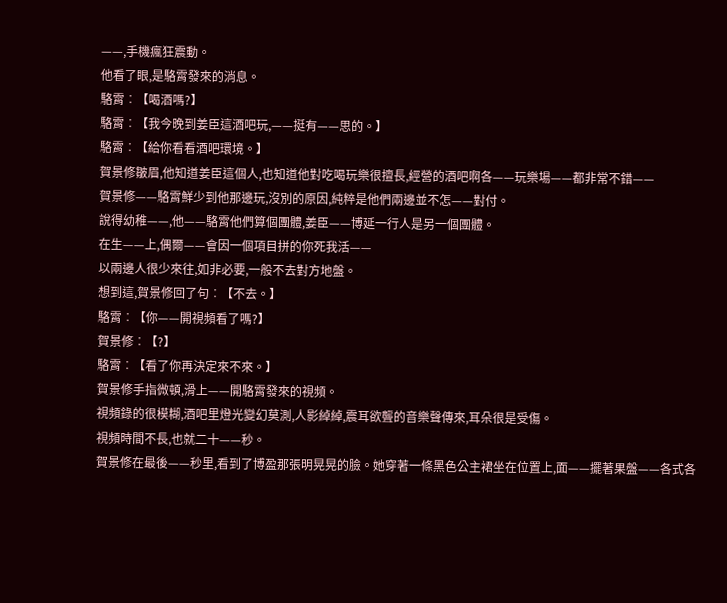——,手機瘋狂震動。
他看了眼,是駱霄發來的消息。
駱霄︰【喝酒嗎?】
駱霄︰【我今晚到姜臣這酒吧玩,——挺有——思的。】
駱霄︰【給你看看酒吧環境。】
賀景修皺眉,他知道姜臣這個人,也知道他對吃喝玩樂很擅長,經營的酒吧啊各——玩樂場——都非常不錯——
賀景修——駱霄鮮少到他那邊玩,沒別的原因,純粹是他們兩邊並不怎——對付。
說得幼稚——,他——駱霄他們算個團體,姜臣——博延一行人是另一個團體。
在生——上,偶爾——會因一個項目拼的你死我活——
以兩邊人很少來往,如非必要,一般不去對方地盤。
想到這,賀景修回了句︰【不去。】
駱霄︰【你——開視頻看了嗎?】
賀景修︰【?】
駱霄︰【看了你再決定來不來。】
賀景修手指微頓,滑上——開駱霄發來的視頻。
視頻錄的很模糊,酒吧里燈光變幻莫測,人影綽綽,震耳欲聾的音樂聲傳來,耳朵很是受傷。
視頻時間不長,也就二十——秒。
賀景修在最後——秒里,看到了博盈那張明晃晃的臉。她穿著一條黑色公主裙坐在位置上,面——擺著果盤——各式各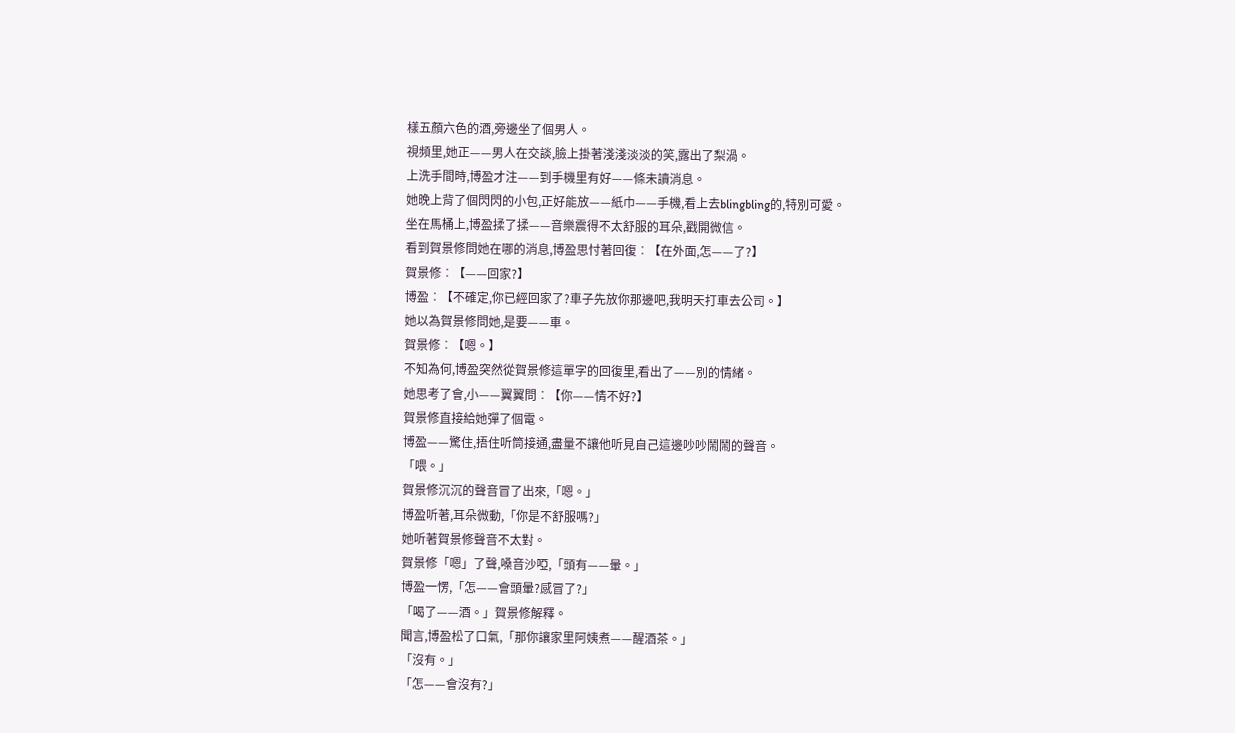樣五顏六色的酒,旁邊坐了個男人。
視頻里,她正——男人在交談,臉上掛著淺淺淡淡的笑,露出了梨渦。
上洗手間時,博盈才注——到手機里有好——條未讀消息。
她晚上背了個閃閃的小包,正好能放——紙巾——手機,看上去blingbling的,特別可愛。
坐在馬桶上,博盈揉了揉——音樂震得不太舒服的耳朵,戳開微信。
看到賀景修問她在哪的消息,博盈思忖著回復︰【在外面,怎——了?】
賀景修︰【——回家?】
博盈︰【不確定,你已經回家了?車子先放你那邊吧,我明天打車去公司。】
她以為賀景修問她,是要——車。
賀景修︰【嗯。】
不知為何,博盈突然從賀景修這單字的回復里,看出了——別的情緒。
她思考了會,小——翼翼問︰【你——情不好?】
賀景修直接給她彈了個電。
博盈——驚住,捂住听筒接通,盡量不讓他听見自己這邊吵吵鬧鬧的聲音。
「喂。」
賀景修沉沉的聲音冒了出來,「嗯。」
博盈听著,耳朵微動,「你是不舒服嗎?」
她听著賀景修聲音不太對。
賀景修「嗯」了聲,嗓音沙啞,「頭有——暈。」
博盈一愣,「怎——會頭暈?感冒了?」
「喝了——酒。」賀景修解釋。
聞言,博盈松了口氣,「那你讓家里阿姨煮——醒酒茶。」
「沒有。」
「怎——會沒有?」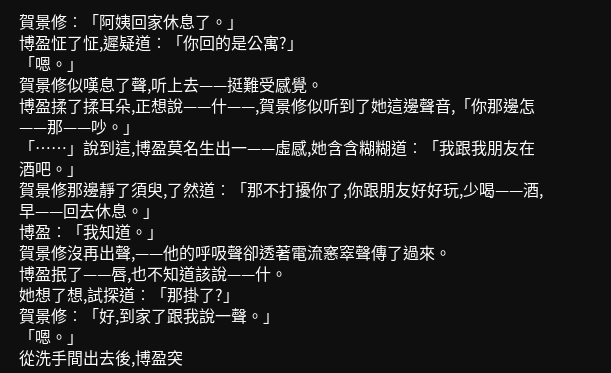賀景修︰「阿姨回家休息了。」
博盈怔了怔,遲疑道︰「你回的是公寓?」
「嗯。」
賀景修似嘆息了聲,听上去——挺難受感覺。
博盈揉了揉耳朵,正想說——什——,賀景修似听到了她這邊聲音,「你那邊怎——那——吵。」
「……」說到這,博盈莫名生出一——虛感,她含含糊糊道︰「我跟我朋友在酒吧。」
賀景修那邊靜了須臾,了然道︰「那不打擾你了,你跟朋友好好玩,少喝——酒,早——回去休息。」
博盈︰「我知道。」
賀景修沒再出聲,——他的呼吸聲卻透著電流窸窣聲傳了過來。
博盈抿了——唇,也不知道該說——什。
她想了想,試探道︰「那掛了?」
賀景修︰「好,到家了跟我說一聲。」
「嗯。」
從洗手間出去後,博盈突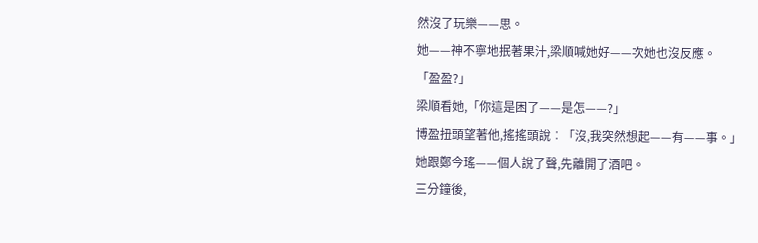然沒了玩樂——思。
她——神不寧地抿著果汁,梁順喊她好——次她也沒反應。
「盈盈?」
梁順看她,「你這是困了——是怎——?」
博盈扭頭望著他,搖搖頭說︰「沒,我突然想起——有——事。」
她跟鄭今瑤——個人說了聲,先離開了酒吧。
三分鐘後,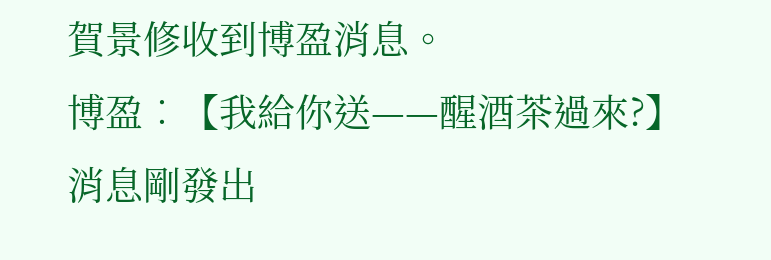賀景修收到博盈消息。
博盈︰【我給你送——醒酒茶過來?】
消息剛發出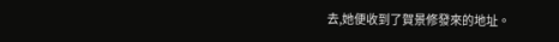去,她便收到了賀景修發來的地址。